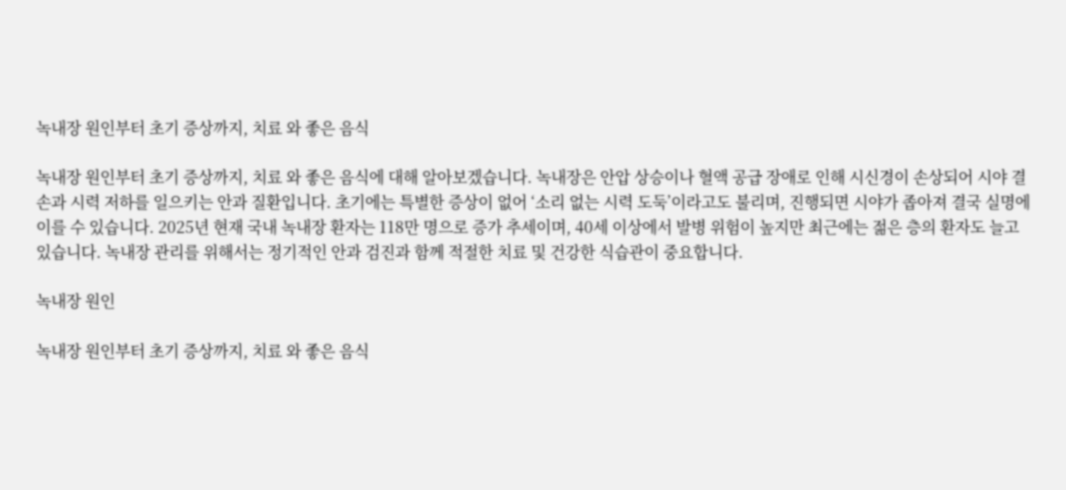녹내장 원인부터 초기 증상까지, 치료 와 좋은 음식

녹내장 원인부터 초기 증상까지, 치료 와 좋은 음식에 대해 알아보겠습니다. 녹내장은 안압 상승이나 혈액 공급 장애로 인해 시신경이 손상되어 시야 결손과 시력 저하를 일으키는 안과 질환입니다. 초기에는 특별한 증상이 없어 ‘소리 없는 시력 도둑’이라고도 불리며, 진행되면 시야가 좁아져 결국 실명에 이를 수 있습니다. 2025년 현재 국내 녹내장 환자는 118만 명으로 증가 추세이며, 40세 이상에서 발병 위험이 높지만 최근에는 젊은 층의 환자도 늘고 있습니다. 녹내장 관리를 위해서는 정기적인 안과 검진과 함께 적절한 치료 및 건강한 식습관이 중요합니다.

녹내장 원인

녹내장 원인부터 초기 증상까지, 치료 와 좋은 음식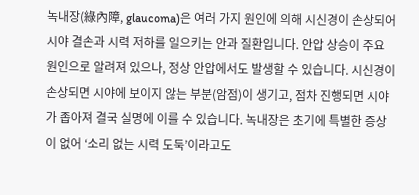녹내장(綠內障, glaucoma)은 여러 가지 원인에 의해 시신경이 손상되어 시야 결손과 시력 저하를 일으키는 안과 질환입니다. 안압 상승이 주요 원인으로 알려져 있으나, 정상 안압에서도 발생할 수 있습니다. 시신경이 손상되면 시야에 보이지 않는 부분(암점)이 생기고, 점차 진행되면 시야가 좁아져 결국 실명에 이를 수 있습니다. 녹내장은 초기에 특별한 증상이 없어 ‘소리 없는 시력 도둑’이라고도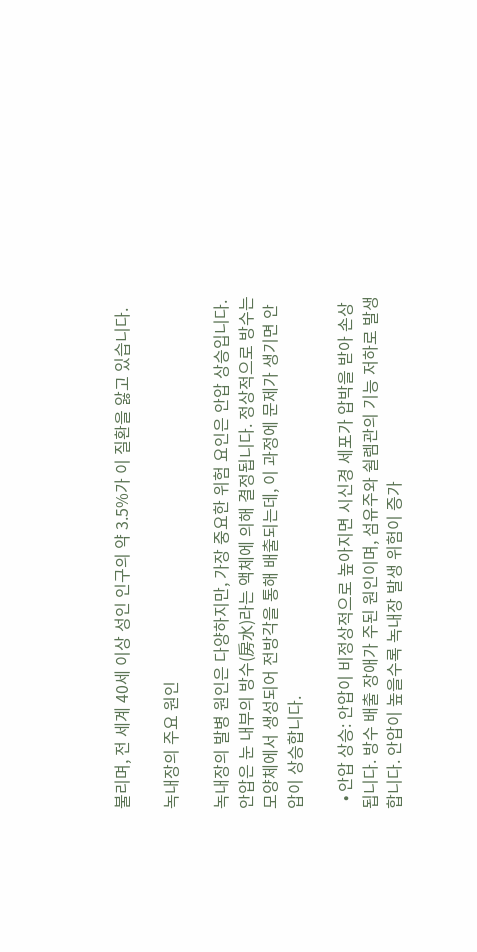불리며, 전 세계 40세 이상 성인 인구의 약 3.5%가 이 질환을 앓고 있습니다.

녹내장의 주요 원인

녹내장의 발병 원인은 다양하지만, 가장 중요한 위험 요인은 안압 상승입니다. 안압은 눈 내부의 방수(房水)라는 액체에 의해 결정됩니다. 정상적으로 방수는 모양체에서 생성되어 전방각을 통해 배출되는데, 이 과정에 문제가 생기면 안압이 상승합니다.

  • 안압 상승: 안압이 비정상적으로 높아지면 시신경 세포가 압박을 받아 손상됩니다. 방수 배출 장애가 주된 원인이며, 섬유주와 쉴렘관의 기능 저하로 발생합니다. 안압이 높을수록 녹내장 발생 위험이 증가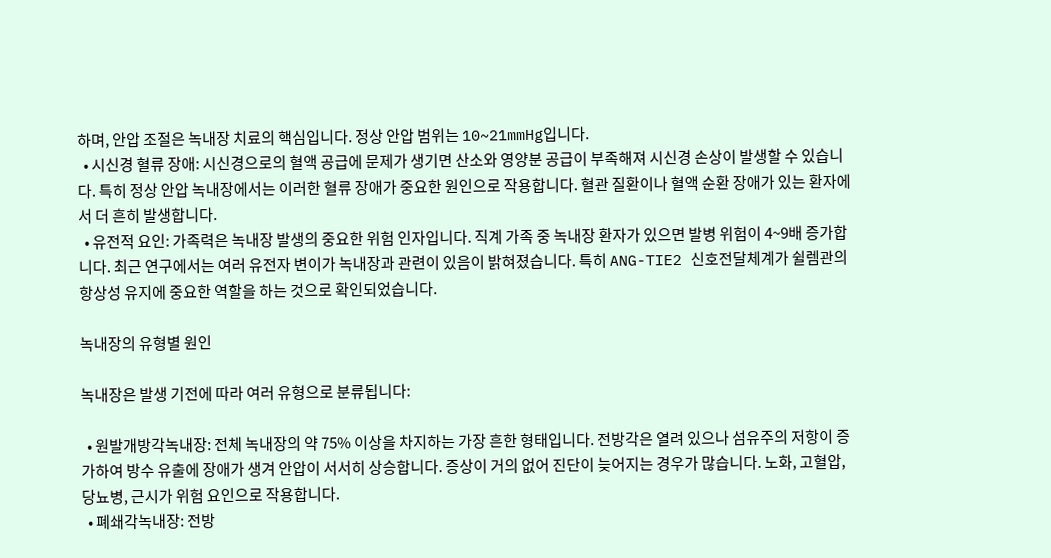하며, 안압 조절은 녹내장 치료의 핵심입니다. 정상 안압 범위는 10~21mmHg입니다.
  • 시신경 혈류 장애: 시신경으로의 혈액 공급에 문제가 생기면 산소와 영양분 공급이 부족해져 시신경 손상이 발생할 수 있습니다. 특히 정상 안압 녹내장에서는 이러한 혈류 장애가 중요한 원인으로 작용합니다. 혈관 질환이나 혈액 순환 장애가 있는 환자에서 더 흔히 발생합니다.
  • 유전적 요인: 가족력은 녹내장 발생의 중요한 위험 인자입니다. 직계 가족 중 녹내장 환자가 있으면 발병 위험이 4~9배 증가합니다. 최근 연구에서는 여러 유전자 변이가 녹내장과 관련이 있음이 밝혀졌습니다. 특히 ANG-TIE2 신호전달체계가 쉴렘관의 항상성 유지에 중요한 역할을 하는 것으로 확인되었습니다.

녹내장의 유형별 원인

녹내장은 발생 기전에 따라 여러 유형으로 분류됩니다:

  • 원발개방각녹내장: 전체 녹내장의 약 75% 이상을 차지하는 가장 흔한 형태입니다. 전방각은 열려 있으나 섬유주의 저항이 증가하여 방수 유출에 장애가 생겨 안압이 서서히 상승합니다. 증상이 거의 없어 진단이 늦어지는 경우가 많습니다. 노화, 고혈압, 당뇨병, 근시가 위험 요인으로 작용합니다.
  • 폐쇄각녹내장: 전방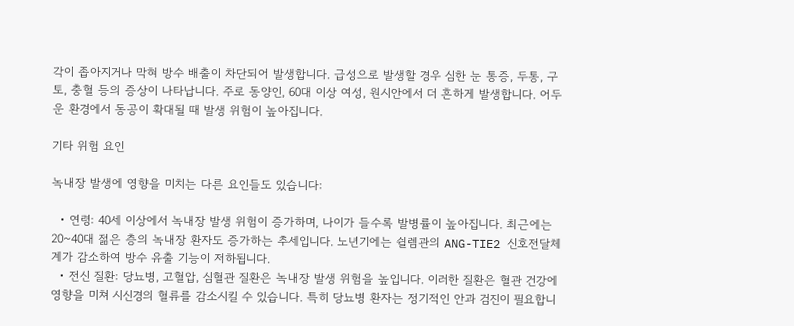각이 좁아지거나 막혀 방수 배출이 차단되어 발생합니다. 급성으로 발생할 경우 심한 눈 통증, 두통, 구토, 충혈 등의 증상이 나타납니다. 주로 동양인, 60대 이상 여성, 원시안에서 더 흔하게 발생합니다. 어두운 환경에서 동공이 확대될 때 발생 위험이 높아집니다.

기타 위험 요인

녹내장 발생에 영향을 미치는 다른 요인들도 있습니다:

  • 연령: 40세 이상에서 녹내장 발생 위험이 증가하며, 나이가 들수록 발병률이 높아집니다. 최근에는 20~40대 젊은 층의 녹내장 환자도 증가하는 추세입니다. 노년기에는 쉴렘관의 ANG-TIE2 신호전달체계가 감소하여 방수 유출 기능이 저하됩니다.
  • 전신 질환: 당뇨병, 고혈압, 심혈관 질환은 녹내장 발생 위험을 높입니다. 이러한 질환은 혈관 건강에 영향을 미쳐 시신경의 혈류를 감소시킬 수 있습니다. 특히 당뇨병 환자는 정기적인 안과 검진이 필요합니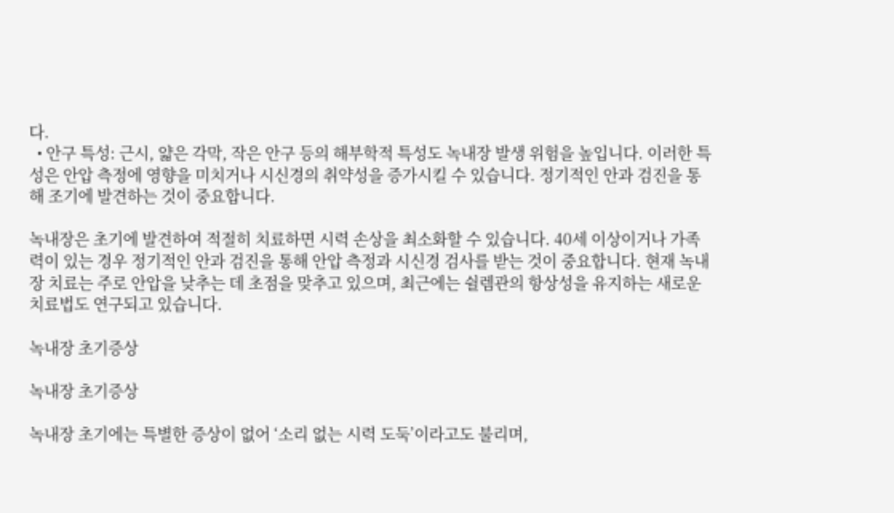다.
  • 안구 특성: 근시, 얇은 각막, 작은 안구 등의 해부학적 특성도 녹내장 발생 위험을 높입니다. 이러한 특성은 안압 측정에 영향을 미치거나 시신경의 취약성을 증가시킬 수 있습니다. 정기적인 안과 검진을 통해 조기에 발견하는 것이 중요합니다.

녹내장은 초기에 발견하여 적절히 치료하면 시력 손상을 최소화할 수 있습니다. 40세 이상이거나 가족력이 있는 경우 정기적인 안과 검진을 통해 안압 측정과 시신경 검사를 받는 것이 중요합니다. 현재 녹내장 치료는 주로 안압을 낮추는 데 초점을 맞추고 있으며, 최근에는 쉴렘관의 항상성을 유지하는 새로운 치료법도 연구되고 있습니다.

녹내장 초기증상

녹내장 초기증상

녹내장 초기에는 특별한 증상이 없어 ‘소리 없는 시력 도둑’이라고도 불리며,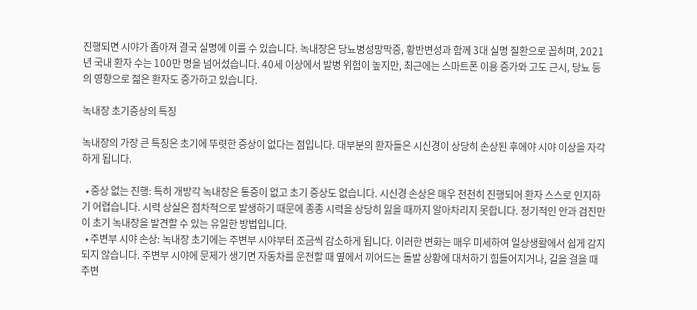진행되면 시야가 좁아져 결국 실명에 이를 수 있습니다. 녹내장은 당뇨병성망막증, 황반변성과 함께 3대 실명 질환으로 꼽히며, 2021년 국내 환자 수는 100만 명을 넘어섰습니다. 40세 이상에서 발병 위험이 높지만, 최근에는 스마트폰 이용 증가와 고도 근시, 당뇨 등의 영향으로 젊은 환자도 증가하고 있습니다.

녹내장 초기증상의 특징

녹내장의 가장 큰 특징은 초기에 뚜렷한 증상이 없다는 점입니다. 대부분의 환자들은 시신경이 상당히 손상된 후에야 시야 이상을 자각하게 됩니다.

  • 증상 없는 진행: 특히 개방각 녹내장은 통증이 없고 초기 증상도 없습니다. 시신경 손상은 매우 천천히 진행되어 환자 스스로 인지하기 어렵습니다. 시력 상실은 점차적으로 발생하기 때문에 종종 시력을 상당히 잃을 때까지 알아차리지 못합니다. 정기적인 안과 검진만이 초기 녹내장을 발견할 수 있는 유일한 방법입니다.
  • 주변부 시야 손상: 녹내장 초기에는 주변부 시야부터 조금씩 감소하게 됩니다. 이러한 변화는 매우 미세하여 일상생활에서 쉽게 감지되지 않습니다. 주변부 시야에 문제가 생기면 자동차를 운전할 때 옆에서 끼어드는 돌발 상황에 대처하기 힘들어지거나, 길을 걸을 때 주변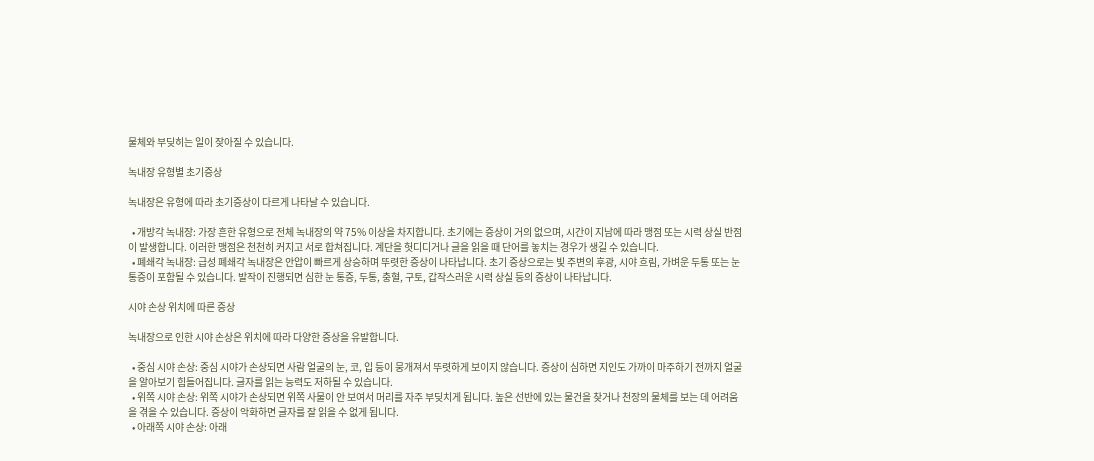물체와 부딪히는 일이 잦아질 수 있습니다.

녹내장 유형별 초기증상

녹내장은 유형에 따라 초기증상이 다르게 나타날 수 있습니다.

  • 개방각 녹내장: 가장 흔한 유형으로 전체 녹내장의 약 75% 이상을 차지합니다. 초기에는 증상이 거의 없으며, 시간이 지남에 따라 맹점 또는 시력 상실 반점이 발생합니다. 이러한 맹점은 천천히 커지고 서로 합쳐집니다. 계단을 헛디디거나 글을 읽을 때 단어를 놓치는 경우가 생길 수 있습니다.
  • 폐쇄각 녹내장: 급성 폐쇄각 녹내장은 안압이 빠르게 상승하며 뚜렷한 증상이 나타납니다. 초기 증상으로는 빛 주변의 후광, 시야 흐림, 가벼운 두통 또는 눈 통증이 포함될 수 있습니다. 발작이 진행되면 심한 눈 통증, 두통, 충혈, 구토, 갑작스러운 시력 상실 등의 증상이 나타납니다.

시야 손상 위치에 따른 증상

녹내장으로 인한 시야 손상은 위치에 따라 다양한 증상을 유발합니다.

  • 중심 시야 손상: 중심 시야가 손상되면 사람 얼굴의 눈, 코, 입 등이 뭉개져서 뚜렷하게 보이지 않습니다. 증상이 심하면 지인도 가까이 마주하기 전까지 얼굴을 알아보기 힘들어집니다. 글자를 읽는 능력도 저하될 수 있습니다.
  • 위쪽 시야 손상: 위쪽 시야가 손상되면 위쪽 사물이 안 보여서 머리를 자주 부딪치게 됩니다. 높은 선반에 있는 물건을 찾거나 천장의 물체를 보는 데 어려움을 겪을 수 있습니다. 증상이 악화하면 글자를 잘 읽을 수 없게 됩니다.
  • 아래쪽 시야 손상: 아래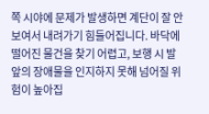쪽 시야에 문제가 발생하면 계단이 잘 안 보여서 내려가기 힘들어집니다. 바닥에 떨어진 물건을 찾기 어렵고, 보행 시 발 앞의 장애물을 인지하지 못해 넘어질 위험이 높아집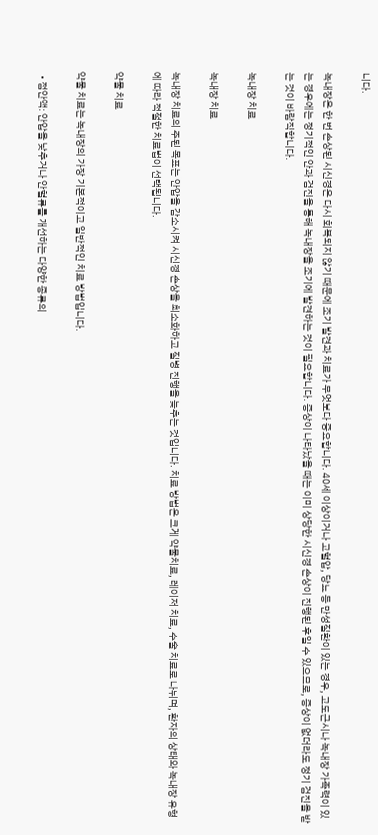니다.

녹내장은 한 번 손상된 시신경은 다시 회복되지 않기 때문에 조기 발견과 치료가 무엇보다 중요합니다. 40세 이상이거나 고혈압, 당뇨 등 만성질환이 있는 경우, 고도근시나 녹내장 가족력이 있는 경우에는 정기적인 안과 검진을 통해 녹내장을 조기에 발견하는 것이 필요합니다. 증상이 나타났을 때는 이미 상당한 시신경 손상이 진행된 후일 수 있으므로, 증상이 없더라도 정기 검진을 받는 것이 바람직합니다.

녹내장 치료

녹내장 치료

녹내장 치료의 주된 목표는 안압을 감소시켜 시신경 손상을 최소화하고 질병 진행을 늦추는 것입니다. 치료 방법은 크게 약물치료, 레이저 치료, 수술 치료로 나뉘며, 환자의 상태와 녹내장 유형에 따라 적절한 치료법이 선택됩니다.

약물 치료

약물 치료는 녹내장의 가장 기본적이고 일반적인 치료 방법입니다.

  • 점안액: 안압을 낮추거나 안혈류를 개선하는 다양한 종류의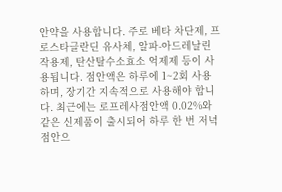안약을 사용합니다. 주로 베타 차단제, 프로스타글란딘 유사체, 알파-아드레날린 작용제, 탄산탈수소효소 억제제 등이 사용됩니다. 점안액은 하루에 1~2회 사용하며, 장기간 지속적으로 사용해야 합니다. 최근에는 로프레사점안액 0.02%와 같은 신제품이 출시되어 하루 한 번 저녁 점안으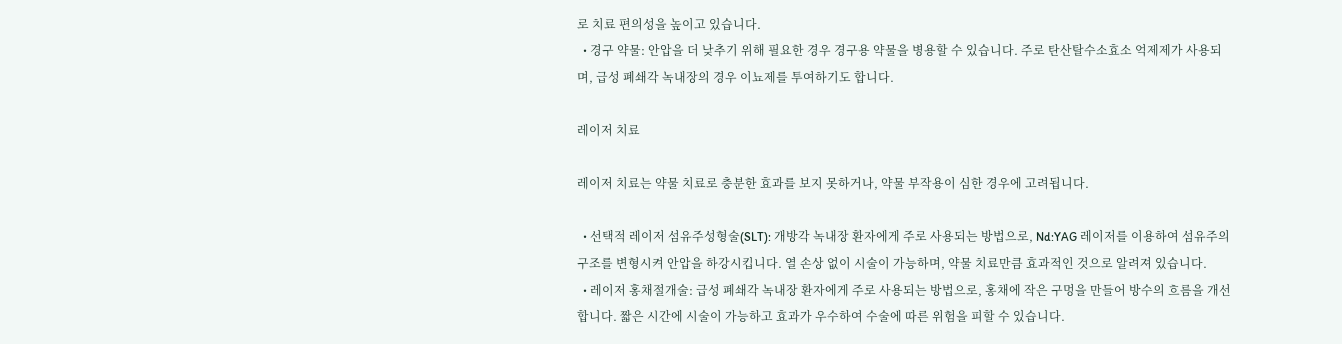로 치료 편의성을 높이고 있습니다.
  • 경구 약물: 안압을 더 낮추기 위해 필요한 경우 경구용 약물을 병용할 수 있습니다. 주로 탄산탈수소효소 억제제가 사용되며, 급성 폐쇄각 녹내장의 경우 이뇨제를 투여하기도 합니다.

레이저 치료

레이저 치료는 약물 치료로 충분한 효과를 보지 못하거나, 약물 부작용이 심한 경우에 고려됩니다.

  • 선택적 레이저 섬유주성형술(SLT): 개방각 녹내장 환자에게 주로 사용되는 방법으로, Nd:YAG 레이저를 이용하여 섬유주의 구조를 변형시켜 안압을 하강시킵니다. 열 손상 없이 시술이 가능하며, 약물 치료만큼 효과적인 것으로 알려져 있습니다.
  • 레이저 홍채절개술: 급성 폐쇄각 녹내장 환자에게 주로 사용되는 방법으로, 홍채에 작은 구멍을 만들어 방수의 흐름을 개선합니다. 짧은 시간에 시술이 가능하고 효과가 우수하여 수술에 따른 위험을 피할 수 있습니다.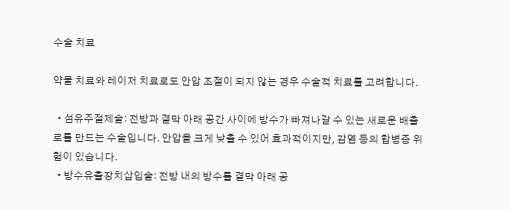수술 치료

약물 치료와 레이저 치료로도 안압 조절이 되지 않는 경우 수술적 치료를 고려합니다.

  • 섬유주절제술: 전방과 결막 아래 공간 사이에 방수가 빠져나갈 수 있는 새로운 배출로를 만드는 수술입니다. 안압을 크게 낮출 수 있어 효과적이지만, 감염 등의 합병증 위험이 있습니다.
  • 방수유출장치삽입술: 전방 내의 방수를 결막 아래 공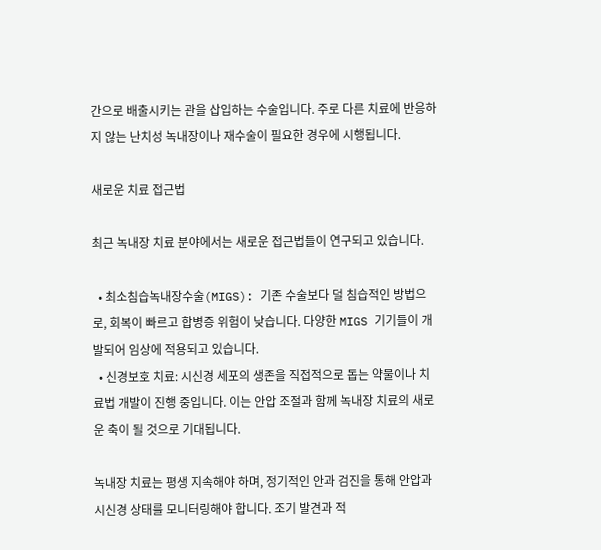간으로 배출시키는 관을 삽입하는 수술입니다. 주로 다른 치료에 반응하지 않는 난치성 녹내장이나 재수술이 필요한 경우에 시행됩니다.

새로운 치료 접근법

최근 녹내장 치료 분야에서는 새로운 접근법들이 연구되고 있습니다.

  • 최소침습녹내장수술(MIGS): 기존 수술보다 덜 침습적인 방법으로, 회복이 빠르고 합병증 위험이 낮습니다. 다양한 MIGS 기기들이 개발되어 임상에 적용되고 있습니다.
  • 신경보호 치료: 시신경 세포의 생존을 직접적으로 돕는 약물이나 치료법 개발이 진행 중입니다. 이는 안압 조절과 함께 녹내장 치료의 새로운 축이 될 것으로 기대됩니다.

녹내장 치료는 평생 지속해야 하며, 정기적인 안과 검진을 통해 안압과 시신경 상태를 모니터링해야 합니다. 조기 발견과 적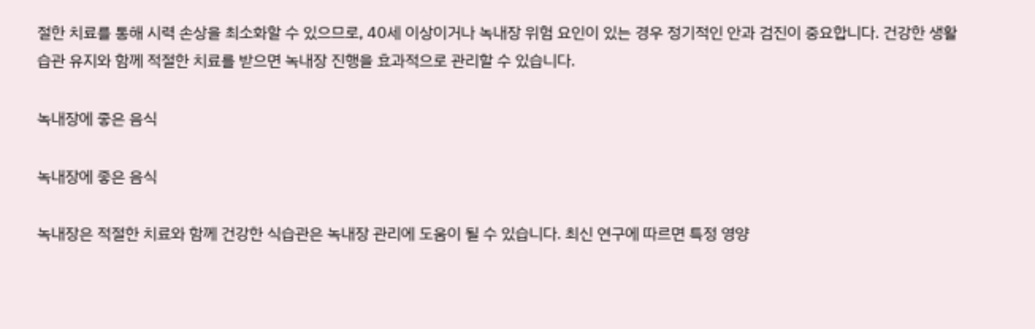절한 치료를 통해 시력 손상을 최소화할 수 있으므로, 40세 이상이거나 녹내장 위험 요인이 있는 경우 정기적인 안과 검진이 중요합니다. 건강한 생활 습관 유지와 함께 적절한 치료를 받으면 녹내장 진행을 효과적으로 관리할 수 있습니다.

녹내장에 좋은 음식

녹내장에 좋은 음식

녹내장은 적절한 치료와 함께 건강한 식습관은 녹내장 관리에 도움이 될 수 있습니다. 최신 연구에 따르면 특정 영양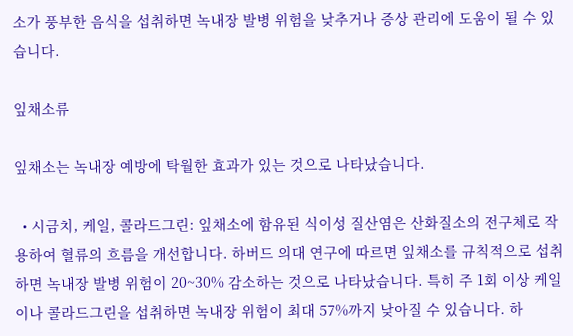소가 풍부한 음식을 섭취하면 녹내장 발병 위험을 낮추거나 증상 관리에 도움이 될 수 있습니다.

잎채소류

잎채소는 녹내장 예방에 탁월한 효과가 있는 것으로 나타났습니다.

  • 시금치, 케일, 콜라드그린: 잎채소에 함유된 식이성 질산염은 산화질소의 전구체로 작용하여 혈류의 흐름을 개선합니다. 하버드 의대 연구에 따르면 잎채소를 규칙적으로 섭취하면 녹내장 발병 위험이 20~30% 감소하는 것으로 나타났습니다. 특히 주 1회 이상 케일이나 콜라드그린을 섭취하면 녹내장 위험이 최대 57%까지 낮아질 수 있습니다. 하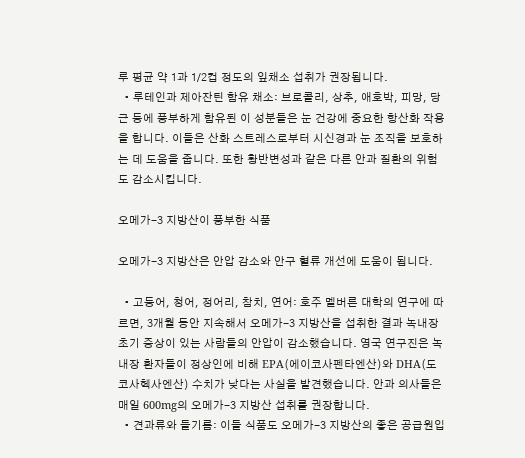루 평균 약 1과 1/2컵 정도의 잎채소 섭취가 권장됩니다.
  • 루테인과 제아잔틴 함유 채소: 브로콜리, 상추, 애호박, 피망, 당근 등에 풍부하게 함유된 이 성분들은 눈 건강에 중요한 항산화 작용을 합니다. 이들은 산화 스트레스로부터 시신경과 눈 조직을 보호하는 데 도움을 줍니다. 또한 황반변성과 같은 다른 안과 질환의 위험도 감소시킵니다.

오메가-3 지방산이 풍부한 식품

오메가-3 지방산은 안압 감소와 안구 혈류 개선에 도움이 됩니다.

  • 고등어, 청어, 정어리, 참치, 연어: 호주 멜버른 대학의 연구에 따르면, 3개월 동안 지속해서 오메가-3 지방산을 섭취한 결과 녹내장 초기 증상이 있는 사람들의 안압이 감소했습니다. 영국 연구진은 녹내장 환자들이 정상인에 비해 EPA(에이코사펜타엔산)와 DHA(도코사헥사엔산) 수치가 낮다는 사실을 발견했습니다. 안과 의사들은 매일 600mg의 오메가-3 지방산 섭취를 권장합니다.
  • 견과류와 들기름: 이들 식품도 오메가-3 지방산의 좋은 공급원입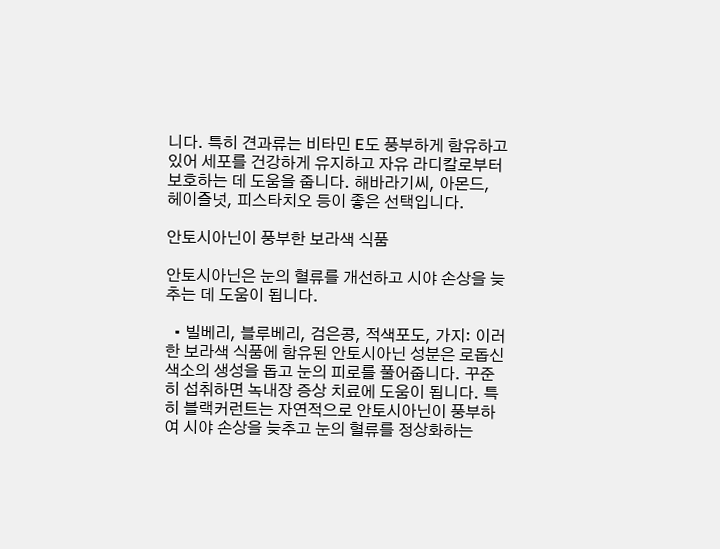니다. 특히 견과류는 비타민 E도 풍부하게 함유하고 있어 세포를 건강하게 유지하고 자유 라디칼로부터 보호하는 데 도움을 줍니다. 해바라기씨, 아몬드, 헤이즐넛, 피스타치오 등이 좋은 선택입니다.

안토시아닌이 풍부한 보라색 식품

안토시아닌은 눈의 혈류를 개선하고 시야 손상을 늦추는 데 도움이 됩니다.

  • 빌베리, 블루베리, 검은콩, 적색포도, 가지: 이러한 보라색 식품에 함유된 안토시아닌 성분은 로돕신 색소의 생성을 돕고 눈의 피로를 풀어줍니다. 꾸준히 섭취하면 녹내장 증상 치료에 도움이 됩니다. 특히 블랙커런트는 자연적으로 안토시아닌이 풍부하여 시야 손상을 늦추고 눈의 혈류를 정상화하는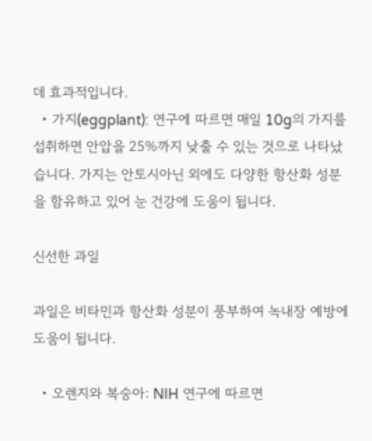데 효과적입니다.
  • 가지(eggplant): 연구에 따르면 매일 10g의 가지를 섭취하면 안압을 25%까지 낮출 수 있는 것으로 나타났습니다. 가지는 안토시아닌 외에도 다양한 항산화 성분을 함유하고 있어 눈 건강에 도움이 됩니다.

신선한 과일

과일은 비타민과 항산화 성분이 풍부하여 녹내장 예방에 도움이 됩니다.

  • 오렌지와 복숭아: NIH 연구에 따르면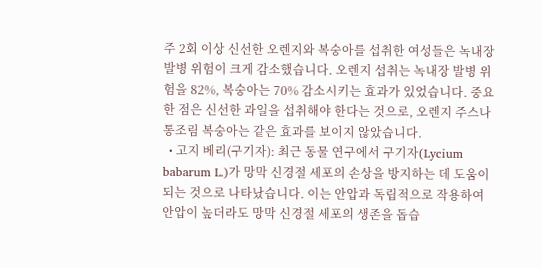주 2회 이상 신선한 오렌지와 복숭아를 섭취한 여성들은 녹내장 발병 위험이 크게 감소했습니다. 오렌지 섭취는 녹내장 발병 위험을 82%, 복숭아는 70% 감소시키는 효과가 있었습니다. 중요한 점은 신선한 과일을 섭취해야 한다는 것으로, 오렌지 주스나 통조림 복숭아는 같은 효과를 보이지 않았습니다.
  • 고지 베리(구기자): 최근 동물 연구에서 구기자(Lycium babarum L.)가 망막 신경절 세포의 손상을 방지하는 데 도움이 되는 것으로 나타났습니다. 이는 안압과 독립적으로 작용하여 안압이 높더라도 망막 신경절 세포의 생존을 돕습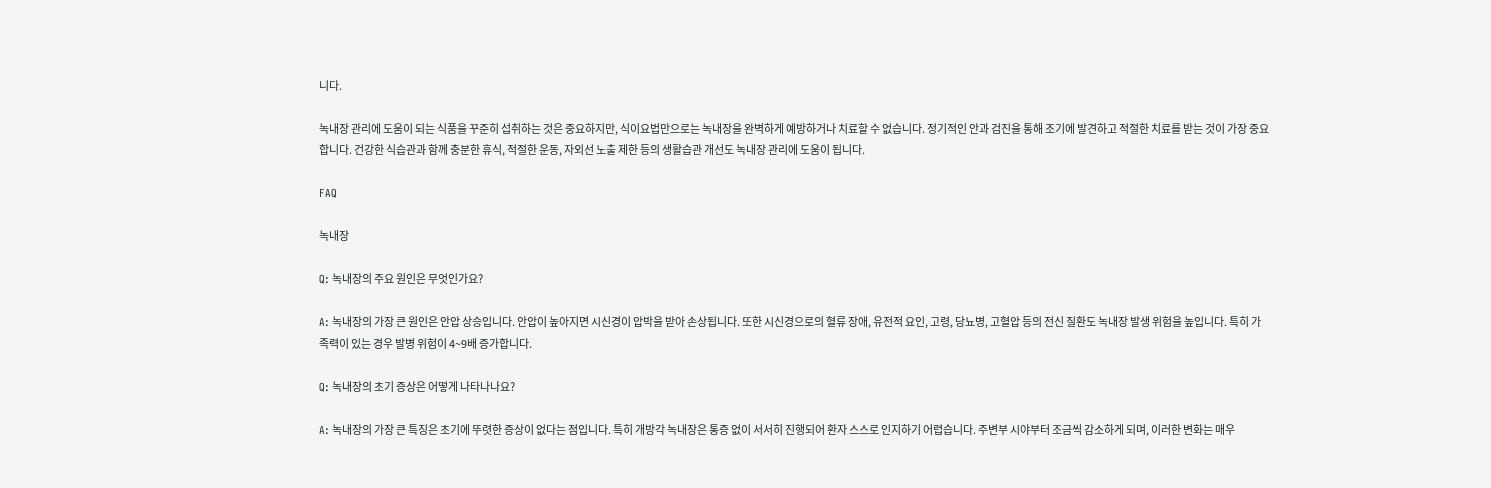니다.

녹내장 관리에 도움이 되는 식품을 꾸준히 섭취하는 것은 중요하지만, 식이요법만으로는 녹내장을 완벽하게 예방하거나 치료할 수 없습니다. 정기적인 안과 검진을 통해 조기에 발견하고 적절한 치료를 받는 것이 가장 중요합니다. 건강한 식습관과 함께 충분한 휴식, 적절한 운동, 자외선 노출 제한 등의 생활습관 개선도 녹내장 관리에 도움이 됩니다.

FAQ

녹내장

Q: 녹내장의 주요 원인은 무엇인가요?

A: 녹내장의 가장 큰 원인은 안압 상승입니다. 안압이 높아지면 시신경이 압박을 받아 손상됩니다. 또한 시신경으로의 혈류 장애, 유전적 요인, 고령, 당뇨병, 고혈압 등의 전신 질환도 녹내장 발생 위험을 높입니다. 특히 가족력이 있는 경우 발병 위험이 4~9배 증가합니다.

Q: 녹내장의 초기 증상은 어떻게 나타나나요?

A: 녹내장의 가장 큰 특징은 초기에 뚜렷한 증상이 없다는 점입니다. 특히 개방각 녹내장은 통증 없이 서서히 진행되어 환자 스스로 인지하기 어렵습니다. 주변부 시야부터 조금씩 감소하게 되며, 이러한 변화는 매우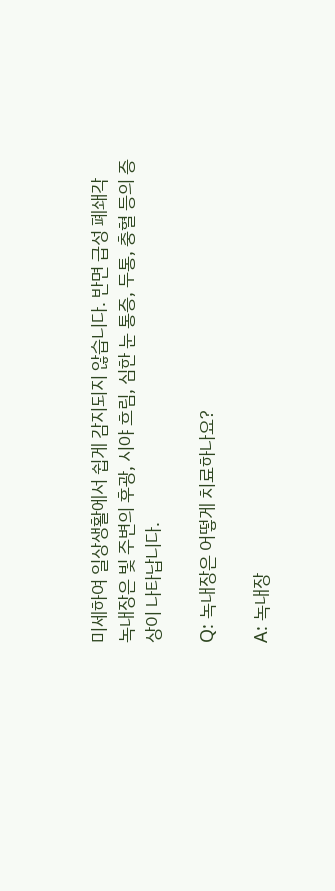미세하여 일상생활에서 쉽게 감지되지 않습니다. 반면 급성 폐쇄각 녹내장은 빛 주변의 후광, 시야 흐림, 심한 눈 통증, 두통, 충혈 등의 증상이 나타납니다.

Q: 녹내장은 어떻게 치료하나요?

A: 녹내장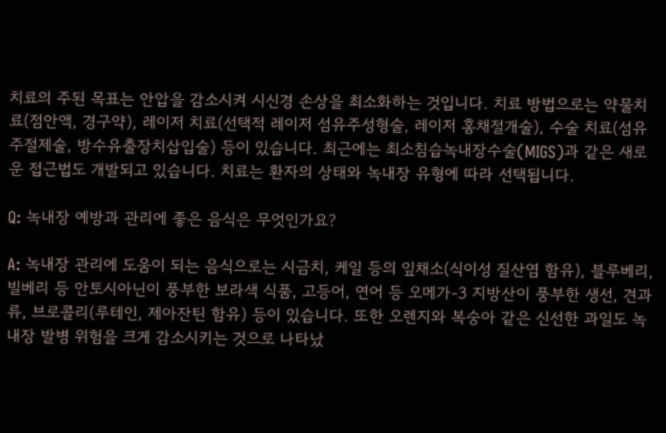치료의 주된 목표는 안압을 감소시켜 시신경 손상을 최소화하는 것입니다. 치료 방법으로는 약물치료(점안액, 경구약), 레이저 치료(선택적 레이저 섬유주성형술, 레이저 홍채절개술), 수술 치료(섬유주절제술, 방수유출장치삽입술) 등이 있습니다. 최근에는 최소침습녹내장수술(MIGS)과 같은 새로운 접근법도 개발되고 있습니다. 치료는 환자의 상태와 녹내장 유형에 따라 선택됩니다.

Q: 녹내장 예방과 관리에 좋은 음식은 무엇인가요?

A: 녹내장 관리에 도움이 되는 음식으로는 시금치, 케일 등의 잎채소(식이성 질산염 함유), 블루베리, 빌베리 등 안토시아닌이 풍부한 보라색 식품, 고등어, 연어 등 오메가-3 지방산이 풍부한 생선, 견과류, 브로콜리(루테인, 제아잔틴 함유) 등이 있습니다. 또한 오렌지와 복숭아 같은 신선한 과일도 녹내장 발병 위험을 크게 감소시키는 것으로 나타났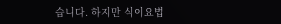습니다. 하지만 식이요법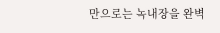만으로는 녹내장을 완벽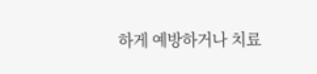하게 예방하거나 치료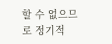할 수 없으므로 정기적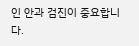인 안과 검진이 중요합니다.